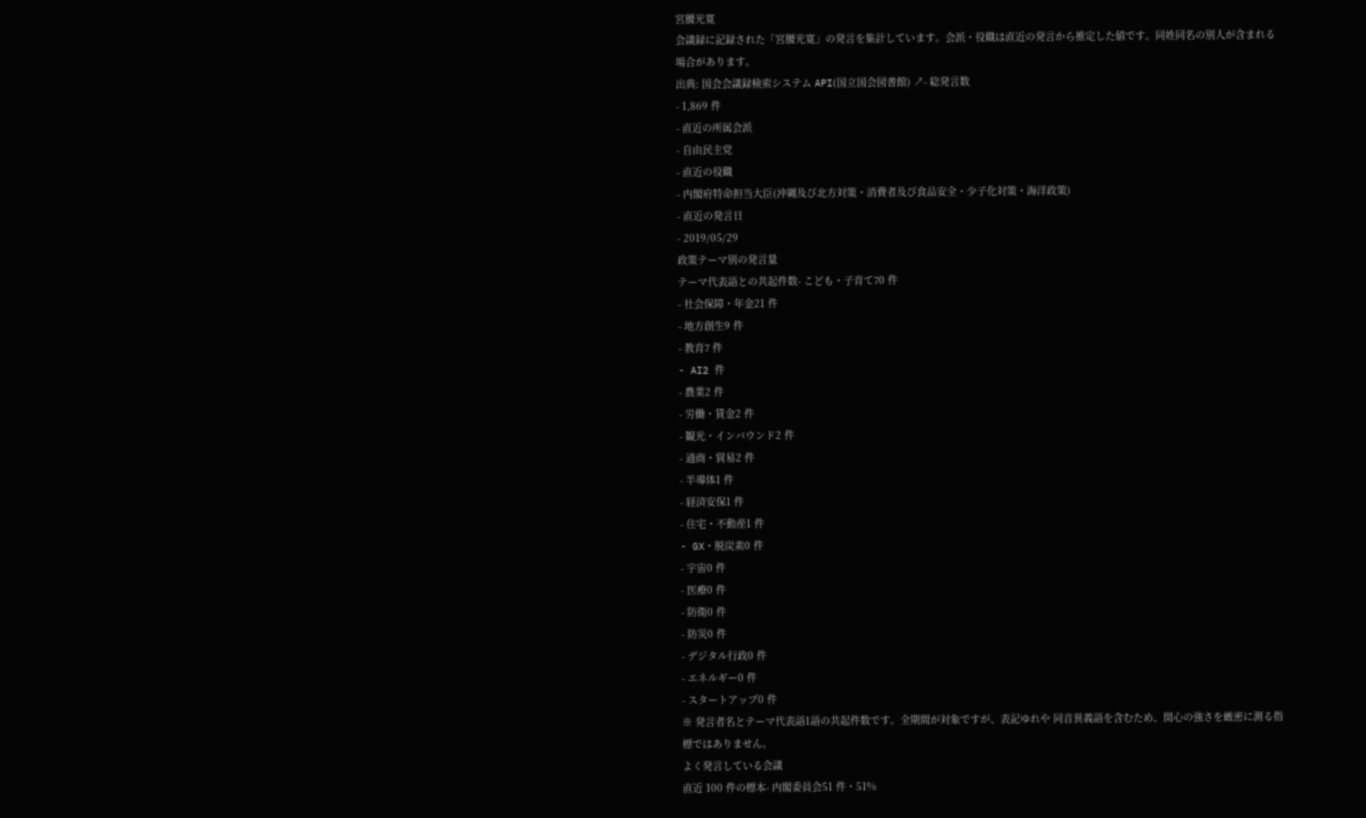宮腰光寛
会議録に記録された「宮腰光寛」の発言を集計しています。会派・役職は直近の発言から推定した値です。同姓同名の別人が含まれる場合があります。
出典: 国会会議録検索システム API(国立国会図書館) ↗- 総発言数
- 1,869 件
- 直近の所属会派
- 自由民主党
- 直近の役職
- 内閣府特命担当大臣(沖縄及び北方対策・消費者及び食品安全・少子化対策・海洋政策)
- 直近の発言日
- 2019/05/29
政策テーマ別の発言量
テーマ代表語との共起件数- こども・子育て70 件
- 社会保障・年金21 件
- 地方創生9 件
- 教育7 件
- AI2 件
- 農業2 件
- 労働・賃金2 件
- 観光・インバウンド2 件
- 通商・貿易2 件
- 半導体1 件
- 経済安保1 件
- 住宅・不動産1 件
- GX・脱炭素0 件
- 宇宙0 件
- 医療0 件
- 防衛0 件
- 防災0 件
- デジタル行政0 件
- エネルギー0 件
- スタートアップ0 件
※ 発言者名とテーマ代表語1語の共起件数です。全期間が対象ですが、表記ゆれや 同音異義語を含むため、関心の強さを厳密に測る指標ではありません。
よく発言している会議
直近 100 件の標本- 内閣委員会51 件・51%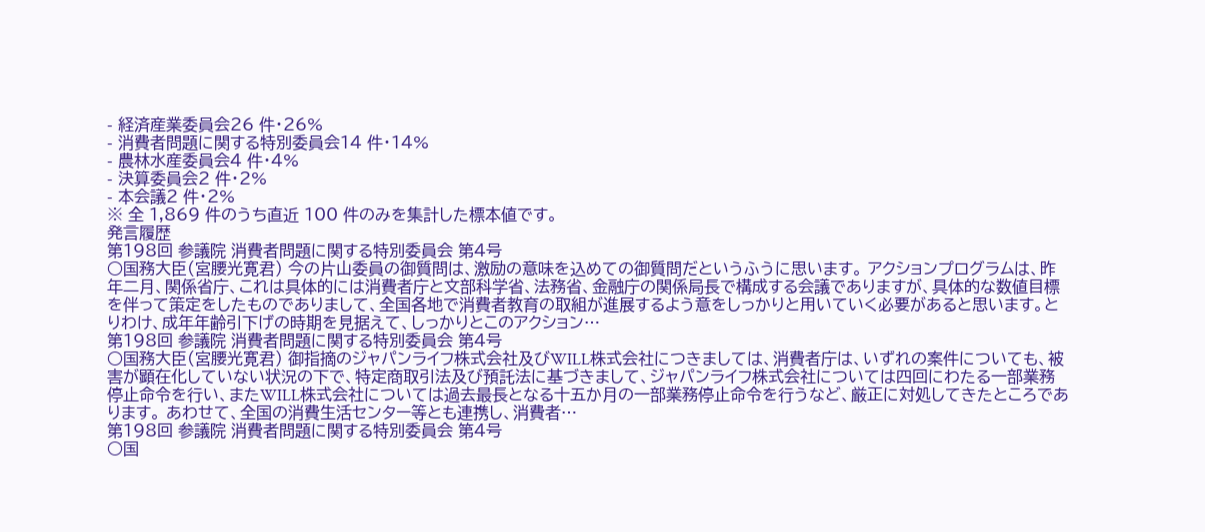- 経済産業委員会26 件・26%
- 消費者問題に関する特別委員会14 件・14%
- 農林水産委員会4 件・4%
- 決算委員会2 件・2%
- 本会議2 件・2%
※ 全 1,869 件のうち直近 100 件のみを集計した標本値です。
発言履歴
第198回 参議院 消費者問題に関する特別委員会 第4号
○国務大臣(宮腰光寛君) 今の片山委員の御質問は、激励の意味を込めての御質問だというふうに思います。 アクションプログラムは、昨年二月、関係省庁、これは具体的には消費者庁と文部科学省、法務省、金融庁の関係局長で構成する会議でありますが、具体的な数値目標を伴って策定をしたものでありまして、全国各地で消費者教育の取組が進展するよう意をしっかりと用いていく必要があると思います。とりわけ、成年年齢引下げの時期を見据えて、しっかりとこのアクション…
第198回 参議院 消費者問題に関する特別委員会 第4号
○国務大臣(宮腰光寛君) 御指摘のジャパンライフ株式会社及びWILL株式会社につきましては、消費者庁は、いずれの案件についても、被害が顕在化していない状況の下で、特定商取引法及び預託法に基づきまして、ジャパンライフ株式会社については四回にわたる一部業務停止命令を行い、またWILL株式会社については過去最長となる十五か月の一部業務停止命令を行うなど、厳正に対処してきたところであります。 あわせて、全国の消費生活センター等とも連携し、消費者…
第198回 参議院 消費者問題に関する特別委員会 第4号
○国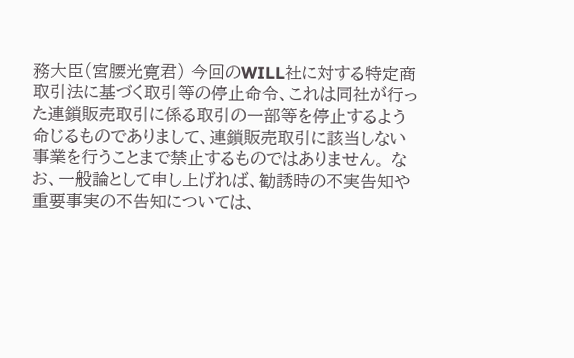務大臣(宮腰光寛君) 今回のWILL社に対する特定商取引法に基づく取引等の停止命令、これは同社が行った連鎖販売取引に係る取引の一部等を停止するよう命じるものでありまして、連鎖販売取引に該当しない事業を行うことまで禁止するものではありません。 なお、一般論として申し上げれば、勧誘時の不実告知や重要事実の不告知については、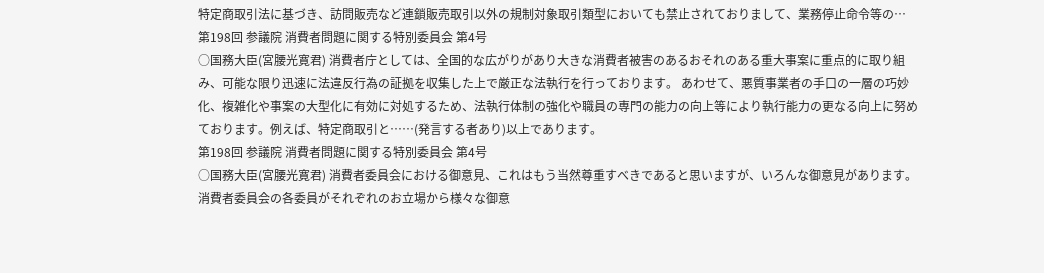特定商取引法に基づき、訪問販売など連鎖販売取引以外の規制対象取引類型においても禁止されておりまして、業務停止命令等の…
第198回 参議院 消費者問題に関する特別委員会 第4号
○国務大臣(宮腰光寛君) 消費者庁としては、全国的な広がりがあり大きな消費者被害のあるおそれのある重大事案に重点的に取り組み、可能な限り迅速に法違反行為の証拠を収集した上で厳正な法執行を行っております。 あわせて、悪質事業者の手口の一層の巧妙化、複雑化や事案の大型化に有効に対処するため、法執行体制の強化や職員の専門の能力の向上等により執行能力の更なる向上に努めております。例えば、特定商取引と……(発言する者あり)以上であります。
第198回 参議院 消費者問題に関する特別委員会 第4号
○国務大臣(宮腰光寛君) 消費者委員会における御意見、これはもう当然尊重すべきであると思いますが、いろんな御意見があります。消費者委員会の各委員がそれぞれのお立場から様々な御意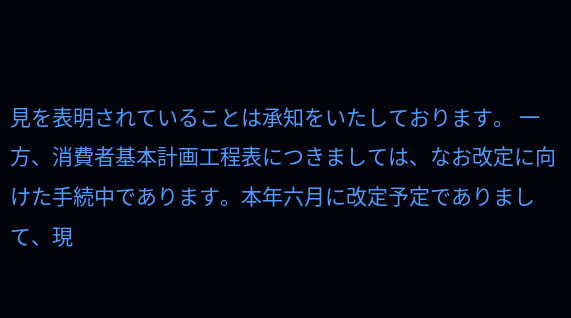見を表明されていることは承知をいたしております。 一方、消費者基本計画工程表につきましては、なお改定に向けた手続中であります。本年六月に改定予定でありまして、現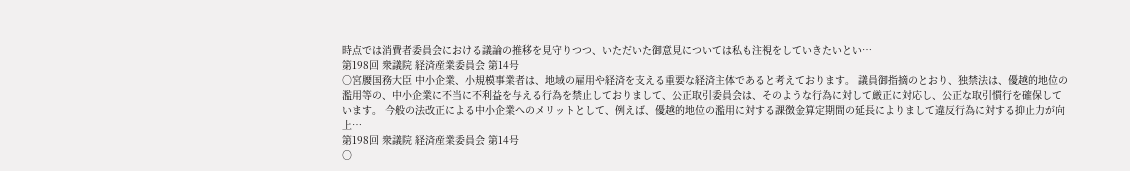時点では消費者委員会における議論の推移を見守りつつ、いただいた御意見については私も注視をしていきたいとい…
第198回 衆議院 経済産業委員会 第14号
○宮腰国務大臣 中小企業、小規模事業者は、地域の雇用や経済を支える重要な経済主体であると考えております。 議員御指摘のとおり、独禁法は、優越的地位の濫用等の、中小企業に不当に不利益を与える行為を禁止しておりまして、公正取引委員会は、そのような行為に対して厳正に対応し、公正な取引慣行を確保しています。 今般の法改正による中小企業へのメリットとして、例えば、優越的地位の濫用に対する課徴金算定期間の延長によりまして違反行為に対する抑止力が向上…
第198回 衆議院 経済産業委員会 第14号
○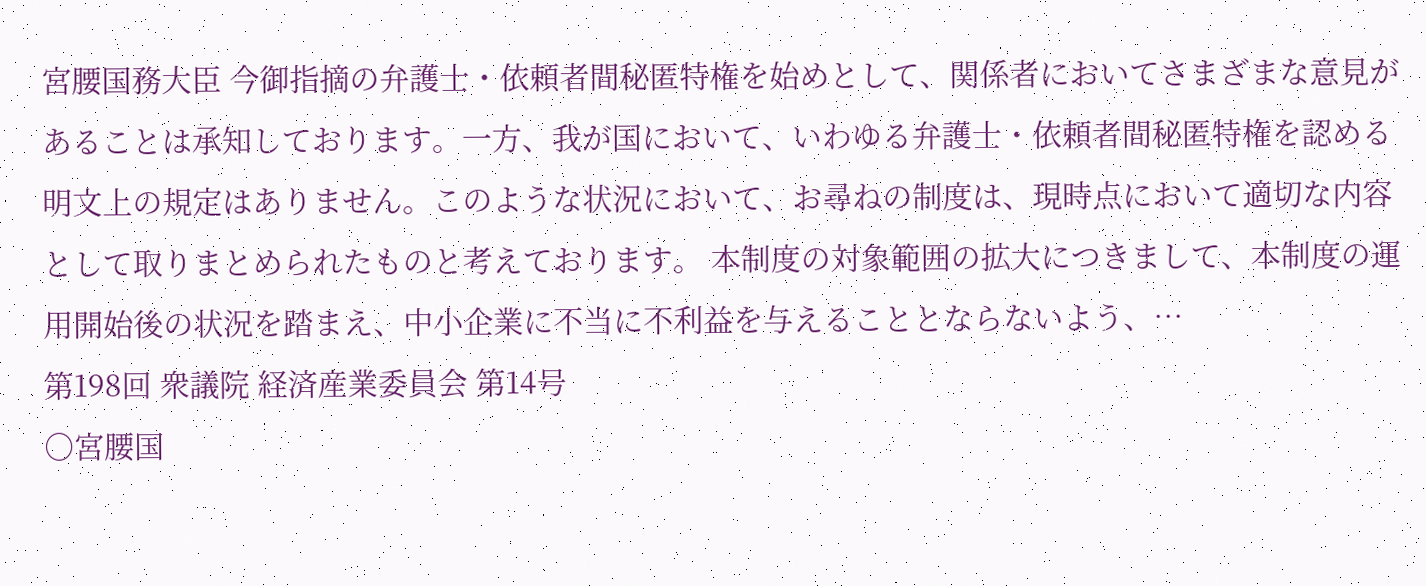宮腰国務大臣 今御指摘の弁護士・依頼者間秘匿特権を始めとして、関係者においてさまざまな意見があることは承知しております。一方、我が国において、いわゆる弁護士・依頼者間秘匿特権を認める明文上の規定はありません。このような状況において、お尋ねの制度は、現時点において適切な内容として取りまとめられたものと考えております。 本制度の対象範囲の拡大につきまして、本制度の運用開始後の状況を踏まえ、中小企業に不当に不利益を与えることとならないよう、…
第198回 衆議院 経済産業委員会 第14号
○宮腰国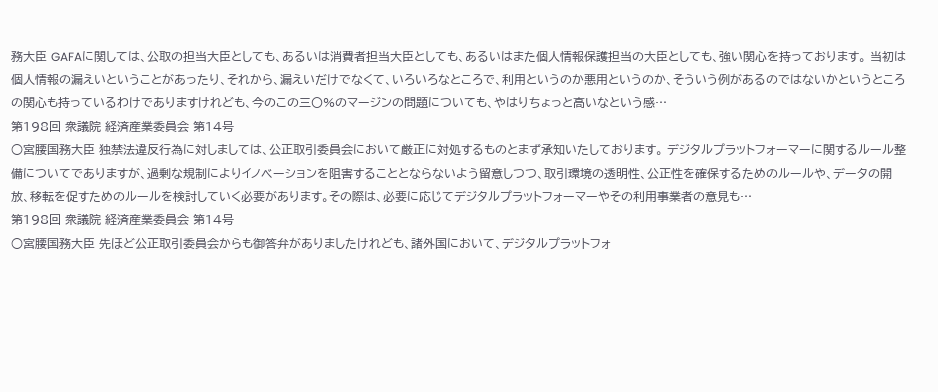務大臣 GAFAに関しては、公取の担当大臣としても、あるいは消費者担当大臣としても、あるいはまた個人情報保護担当の大臣としても、強い関心を持っております。 当初は個人情報の漏えいということがあったり、それから、漏えいだけでなくて、いろいろなところで、利用というのか悪用というのか、そういう例があるのではないかというところの関心も持っているわけでありますけれども、今のこの三〇%のマージンの問題についても、やはりちょっと高いなという感…
第198回 衆議院 経済産業委員会 第14号
○宮腰国務大臣 独禁法違反行為に対しましては、公正取引委員会において厳正に対処するものとまず承知いたしております。 デジタルプラットフォーマーに関するルール整備についてでありますが、過剰な規制によりイノベーションを阻害することとならないよう留意しつつ、取引環境の透明性、公正性を確保するためのルールや、データの開放、移転を促すためのルールを検討していく必要があります。その際は、必要に応じてデジタルプラットフォーマーやその利用事業者の意見も…
第198回 衆議院 経済産業委員会 第14号
○宮腰国務大臣 先ほど公正取引委員会からも御答弁がありましたけれども、諸外国において、デジタルプラットフォ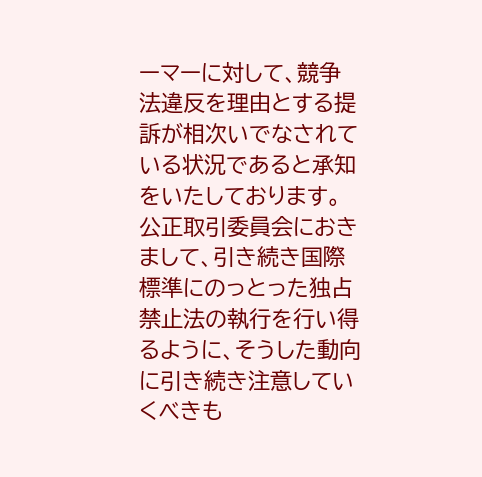ーマーに対して、競争法違反を理由とする提訴が相次いでなされている状況であると承知をいたしております。 公正取引委員会におきまして、引き続き国際標準にのっとった独占禁止法の執行を行い得るように、そうした動向に引き続き注意していくべきも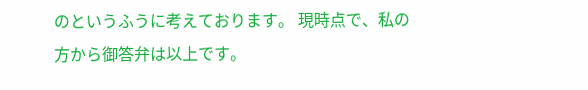のというふうに考えております。 現時点で、私の方から御答弁は以上です。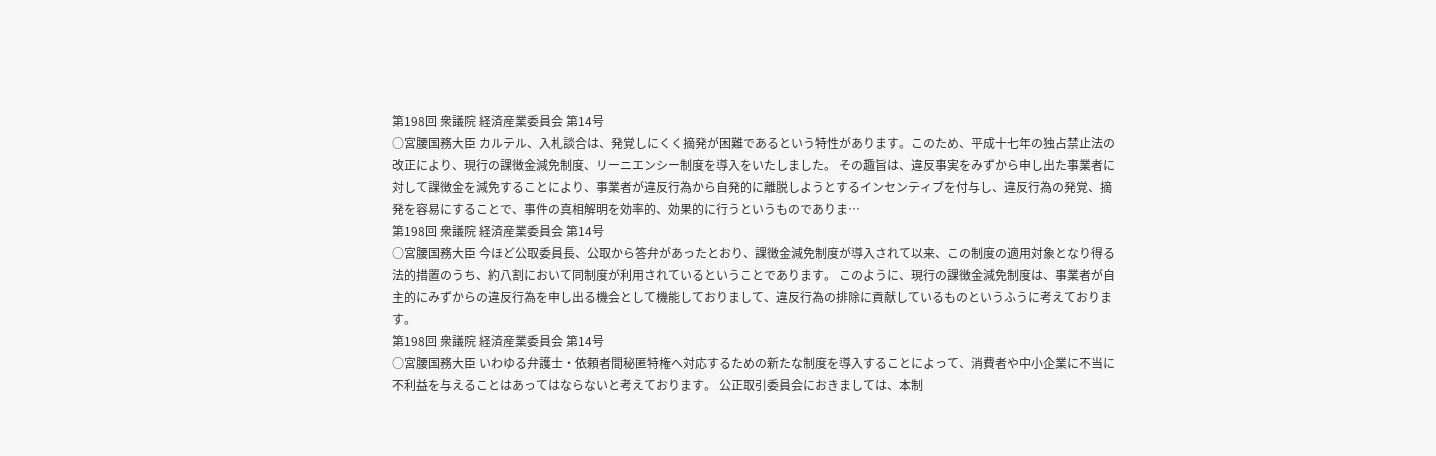第198回 衆議院 経済産業委員会 第14号
○宮腰国務大臣 カルテル、入札談合は、発覚しにくく摘発が困難であるという特性があります。このため、平成十七年の独占禁止法の改正により、現行の課徴金減免制度、リーニエンシー制度を導入をいたしました。 その趣旨は、違反事実をみずから申し出た事業者に対して課徴金を減免することにより、事業者が違反行為から自発的に離脱しようとするインセンティブを付与し、違反行為の発覚、摘発を容易にすることで、事件の真相解明を効率的、効果的に行うというものでありま…
第198回 衆議院 経済産業委員会 第14号
○宮腰国務大臣 今ほど公取委員長、公取から答弁があったとおり、課徴金減免制度が導入されて以来、この制度の適用対象となり得る法的措置のうち、約八割において同制度が利用されているということであります。 このように、現行の課徴金減免制度は、事業者が自主的にみずからの違反行為を申し出る機会として機能しておりまして、違反行為の排除に貢献しているものというふうに考えております。
第198回 衆議院 経済産業委員会 第14号
○宮腰国務大臣 いわゆる弁護士・依頼者間秘匿特権へ対応するための新たな制度を導入することによって、消費者や中小企業に不当に不利益を与えることはあってはならないと考えております。 公正取引委員会におきましては、本制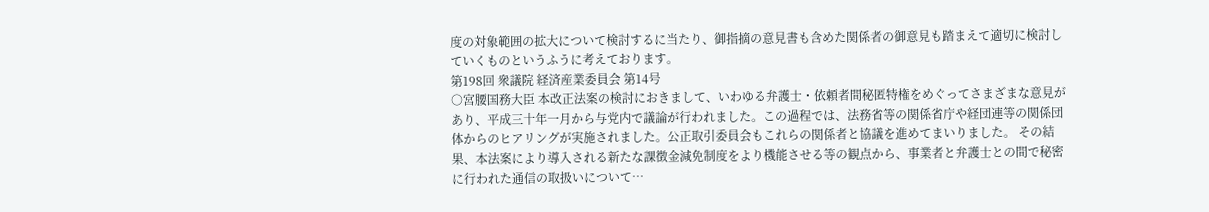度の対象範囲の拡大について検討するに当たり、御指摘の意見書も含めた関係者の御意見も踏まえて適切に検討していくものというふうに考えております。
第198回 衆議院 経済産業委員会 第14号
○宮腰国務大臣 本改正法案の検討におきまして、いわゆる弁護士・依頼者間秘匿特権をめぐってさまざまな意見があり、平成三十年一月から与党内で議論が行われました。この過程では、法務省等の関係省庁や経団連等の関係団体からのヒアリングが実施されました。公正取引委員会もこれらの関係者と協議を進めてまいりました。 その結果、本法案により導入される新たな課徴金減免制度をより機能させる等の観点から、事業者と弁護士との間で秘密に行われた通信の取扱いについて…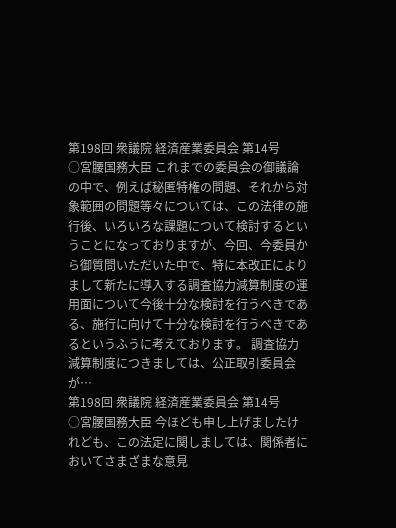第198回 衆議院 経済産業委員会 第14号
○宮腰国務大臣 これまでの委員会の御議論の中で、例えば秘匿特権の問題、それから対象範囲の問題等々については、この法律の施行後、いろいろな課題について検討するということになっておりますが、今回、今委員から御質問いただいた中で、特に本改正によりまして新たに導入する調査協力減算制度の運用面について今後十分な検討を行うべきである、施行に向けて十分な検討を行うべきであるというふうに考えております。 調査協力減算制度につきましては、公正取引委員会が…
第198回 衆議院 経済産業委員会 第14号
○宮腰国務大臣 今ほども申し上げましたけれども、この法定に関しましては、関係者においてさまざまな意見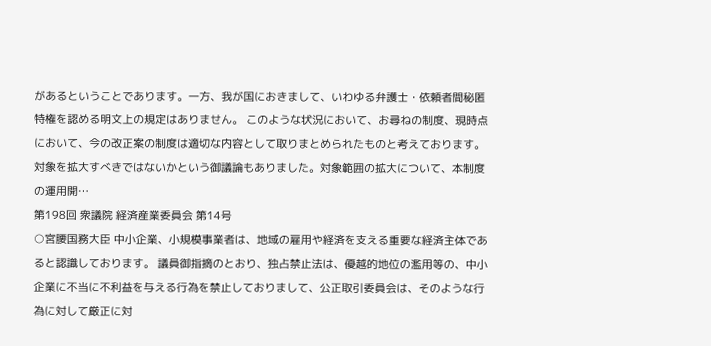があるということであります。一方、我が国におきまして、いわゆる弁護士・依頼者間秘匿特権を認める明文上の規定はありません。 このような状況において、お尋ねの制度、現時点において、今の改正案の制度は適切な内容として取りまとめられたものと考えております。 対象を拡大すべきではないかという御議論もありました。対象範囲の拡大について、本制度の運用開…
第198回 衆議院 経済産業委員会 第14号
○宮腰国務大臣 中小企業、小規模事業者は、地域の雇用や経済を支える重要な経済主体であると認識しております。 議員御指摘のとおり、独占禁止法は、優越的地位の濫用等の、中小企業に不当に不利益を与える行為を禁止しておりまして、公正取引委員会は、そのような行為に対して厳正に対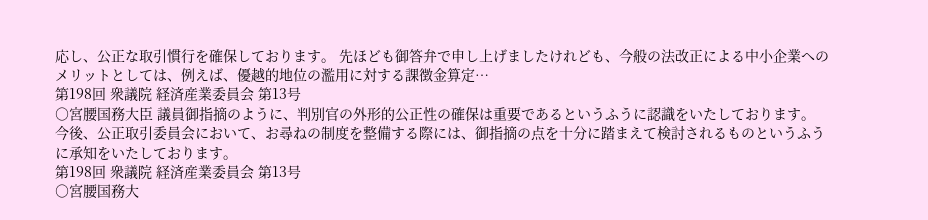応し、公正な取引慣行を確保しております。 先ほども御答弁で申し上げましたけれども、今般の法改正による中小企業へのメリットとしては、例えば、優越的地位の濫用に対する課徴金算定…
第198回 衆議院 経済産業委員会 第13号
○宮腰国務大臣 議員御指摘のように、判別官の外形的公正性の確保は重要であるというふうに認識をいたしております。 今後、公正取引委員会において、お尋ねの制度を整備する際には、御指摘の点を十分に踏まえて検討されるものというふうに承知をいたしております。
第198回 衆議院 経済産業委員会 第13号
○宮腰国務大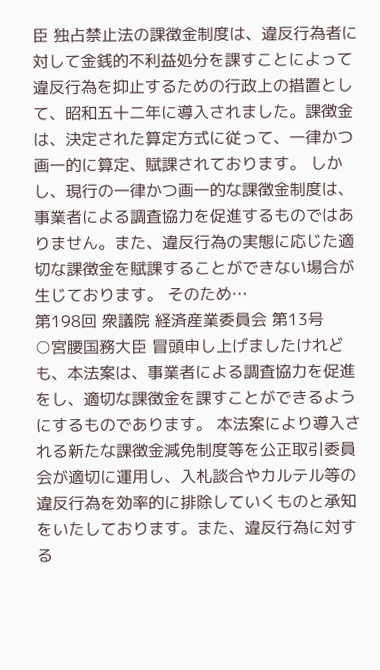臣 独占禁止法の課徴金制度は、違反行為者に対して金銭的不利益処分を課すことによって違反行為を抑止するための行政上の措置として、昭和五十二年に導入されました。課徴金は、決定された算定方式に従って、一律かつ画一的に算定、賦課されております。 しかし、現行の一律かつ画一的な課徴金制度は、事業者による調査協力を促進するものではありません。また、違反行為の実態に応じた適切な課徴金を賦課することができない場合が生じております。 そのため…
第198回 衆議院 経済産業委員会 第13号
○宮腰国務大臣 冒頭申し上げましたけれども、本法案は、事業者による調査協力を促進をし、適切な課徴金を課すことができるようにするものであります。 本法案により導入される新たな課徴金減免制度等を公正取引委員会が適切に運用し、入札談合やカルテル等の違反行為を効率的に排除していくものと承知をいたしております。また、違反行為に対する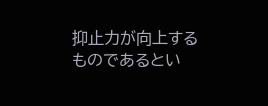抑止力が向上するものであるとい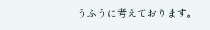うふうに考えております。